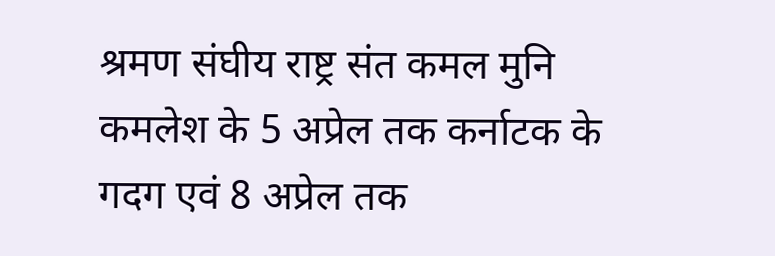श्रमण संघीय राष्ट्र संत कमल मुनि कमलेश के 5 अप्रेल तक कर्नाटक के गदग एवं 8 अप्रेल तक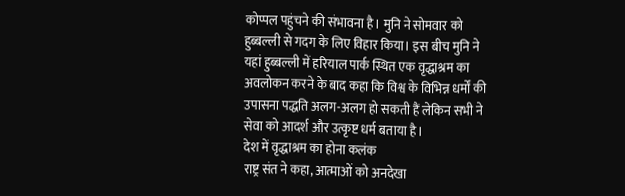कोप्पल पहुंचने की संभावना है। मुनि ने सोमवार को हुब्बल्ली से गदग के लिए विहार किया। इस बीच मुनि ने यहां हुब्बल्ली में हरियाल पार्क स्थित एक वृद्धाश्रम का अवलोकन करने के बाद कहा कि विश्व के विभिन्न धर्मों की उपासना पद्धति अलग-अलग हो सकती हैं लेकिन सभी ने सेवा को आदर्श और उत्कृष्ट धर्म बताया है।
देश में वृद्धाश्रम का होना कलंक
राष्ट्र संत ने कहा, आत्माओं को अनदेखा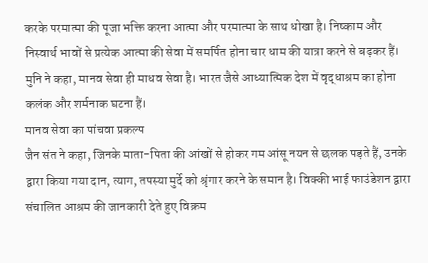करके परमात्मा की पूजा भक्ति करना आत्मा और परमात्मा के साथ धोखा है। निष्काम और निस्वार्थ भावों से प्रत्येक आत्मा की सेवा में समर्पित होना चार धाम की यात्रा करने से बढ़कर हैं। मुनि ने कहा, मानव सेवा ही माधव सेवा है। भारत जैसे आध्यात्मिक देश में वृद्धाश्रम का होना कलंक और शर्मनाक घटना हैं।
मानव सेवा का पांचवा प्रकल्प
जैन संत ने कहा, जिनके माता-पिता की आंखों से होकर गम आंसू नयन से छलक पड़ते हैं, उनके द्वारा किया गया दान, त्याग, तपस्या मुर्दे को श्रृंगार करने के समान है। विक्की भाई फाउंडेशन द्वारा संचालित आश्रम की जानकारी देते हुए विक्रम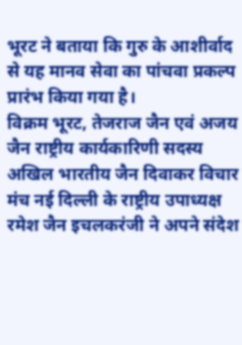भूरट ने बताया कि गुरु के आशीर्वाद से यह मानव सेवा का पांचवा प्रकल्प प्रारंभ किया गया है।
विक्रम भूरट, तेजराज जैन एवं अजय जैन राष्ट्रीय कार्यकारिणी सदस्य
अखिल भारतीय जैन दिवाकर विचार मंच नई दिल्ली के राष्ट्रीय उपाध्यक्ष रमेश जैन इचलकरंजी ने अपने संदेश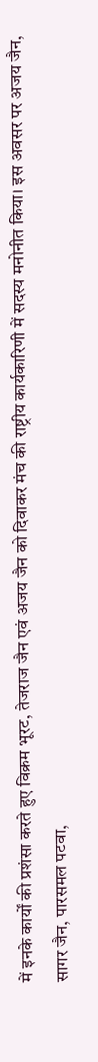में इनके कार्यों की प्रशंसा करते हुए विक्रम भूरट, तेजराज जैन एवं अजय जैन को दिवाकर मंच की राष्ट्रीय कार्यकारिणी में सदस्य मनोनीत किया। इस अवसर पर अजय जैन, सागर जैन, पारसमल पटवा,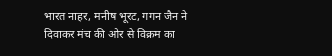भारत नाहर, मनीष भूरट, गगन जैन ने दिवाकर मंच की ओर से विक्रम का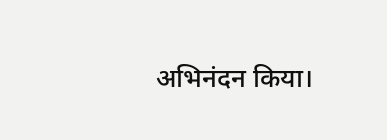अभिनंदन किया।